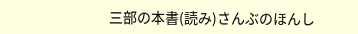三部の本書(読み)さんぶのほんし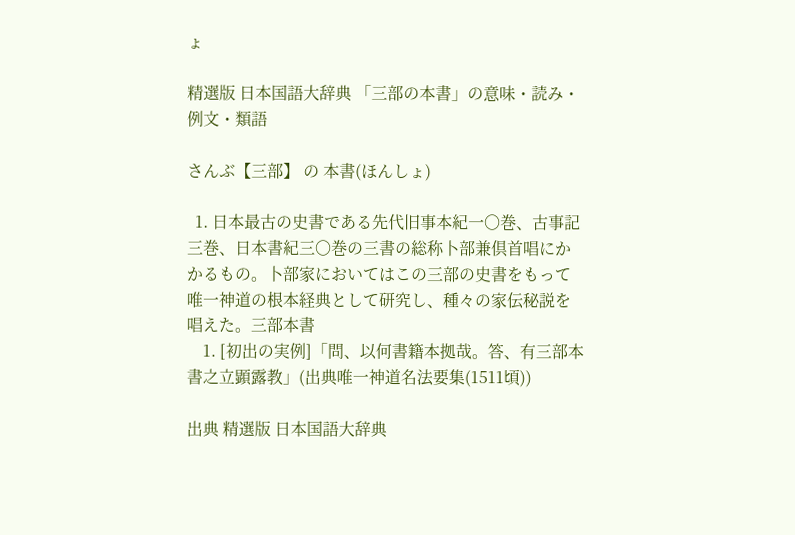ょ

精選版 日本国語大辞典 「三部の本書」の意味・読み・例文・類語

さんぶ【三部】 の 本書(ほんしょ)

  1. 日本最古の史書である先代旧事本紀一〇巻、古事記三巻、日本書紀三〇巻の三書の総称卜部兼倶首唱にかかるもの。卜部家においてはこの三部の史書をもって唯一神道の根本経典として研究し、種々の家伝秘説を唱えた。三部本書
    1. [初出の実例]「問、以何書籍本拠哉。答、有三部本書之立顕露教」(出典唯一神道名法要集(1511頃))

出典 精選版 日本国語大辞典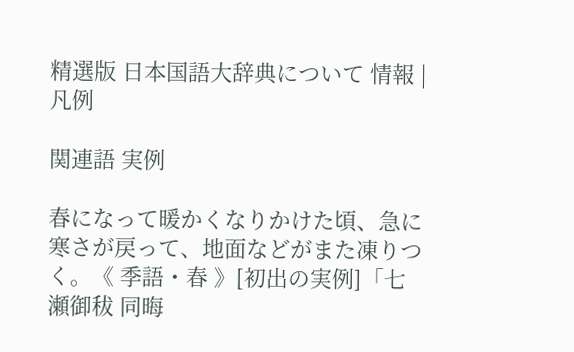精選版 日本国語大辞典について 情報 | 凡例

関連語 実例

春になって暖かくなりかけた頃、急に寒さが戻って、地面などがまた凍りつく。《 季語・春 》[初出の実例]「七瀬御秡 同晦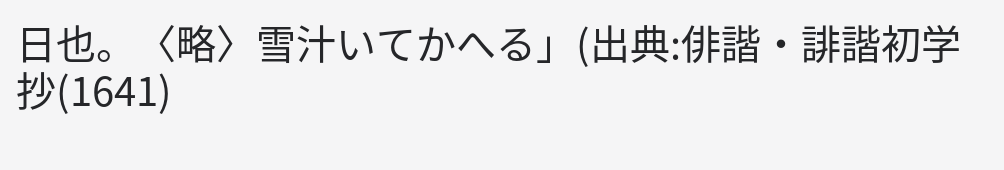日也。〈略〉雪汁いてかへる」(出典:俳諧・誹諧初学抄(1641)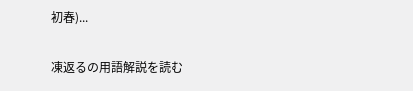初春)...

凍返るの用語解説を読む